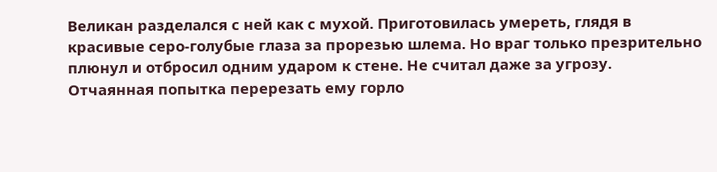Великан разделался с ней как с мухой. Приготовилась умереть, глядя в красивые серо-голубые глаза за прорезью шлема. Но враг только презрительно плюнул и отбросил одним ударом к стене. Не считал даже за угрозу.
Отчаянная попытка перерезать ему горло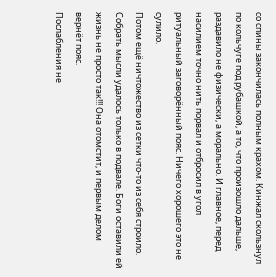со спины закончилась полным крахом. Кинжал скользнул по кольчуге под рубашкой, а то, что произошло дальше, раздавило не физически, а морально. И главное, перед насилием точно нить порвал и отбросил в угол ритуальный заговорённый пояс. Ничего хорошего это не сулило.
Потом ещё ничтожество из сетки что-то из себя строило. Собрать мысли удалось только в подвале. Боги оставили ей жизнь не просто так!!! Она отомстит, и первым делом вернёт пояс.
Послабления не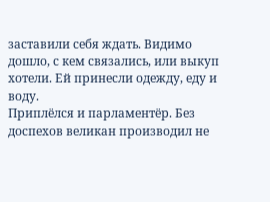заставили себя ждать. Видимо дошло, с кем связались, или выкуп хотели. Ей принесли одежду, еду и воду.
Приплёлся и парламентёр. Без доспехов великан производил не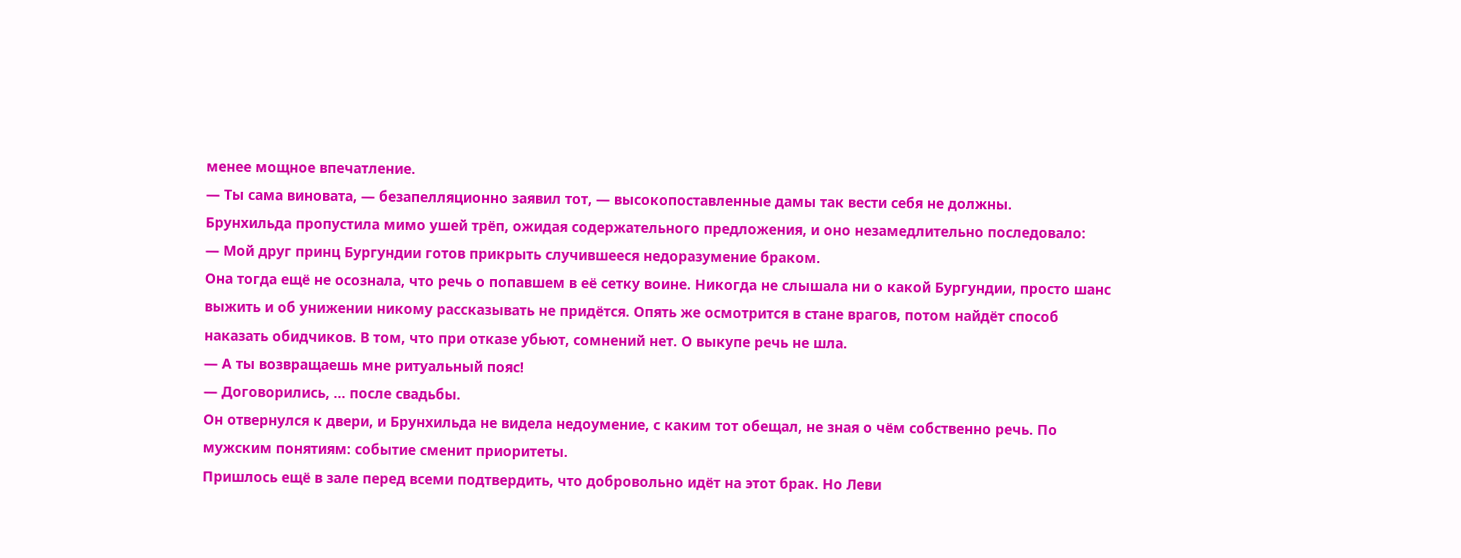менее мощное впечатление.
— Ты сама виновата, — безапелляционно заявил тот, — высокопоставленные дамы так вести себя не должны.
Брунхильда пропустила мимо ушей трёп, ожидая содержательного предложения, и оно незамедлительно последовало:
— Мой друг принц Бургундии готов прикрыть случившееся недоразумение браком.
Она тогда ещё не осознала, что речь о попавшем в её сетку воине. Никогда не слышала ни о какой Бургундии, просто шанс выжить и об унижении никому рассказывать не придётся. Опять же осмотрится в стане врагов, потом найдёт способ наказать обидчиков. В том, что при отказе убьют, сомнений нет. О выкупе речь не шла.
— А ты возвращаешь мне ритуальный пояс!
— Договорились, … после свадьбы.
Он отвернулся к двери, и Брунхильда не видела недоумение, с каким тот обещал, не зная о чём собственно речь. По мужским понятиям: событие сменит приоритеты.
Пришлось ещё в зале перед всеми подтвердить, что добровольно идёт на этот брак. Но Леви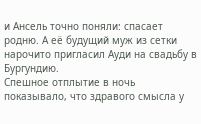и Ансель точно поняли: спасает родню. А её будущий муж из сетки нарочито пригласил Ауди на свадьбу в Бургундию.
Спешное отплытие в ночь показывало, что здравого смысла у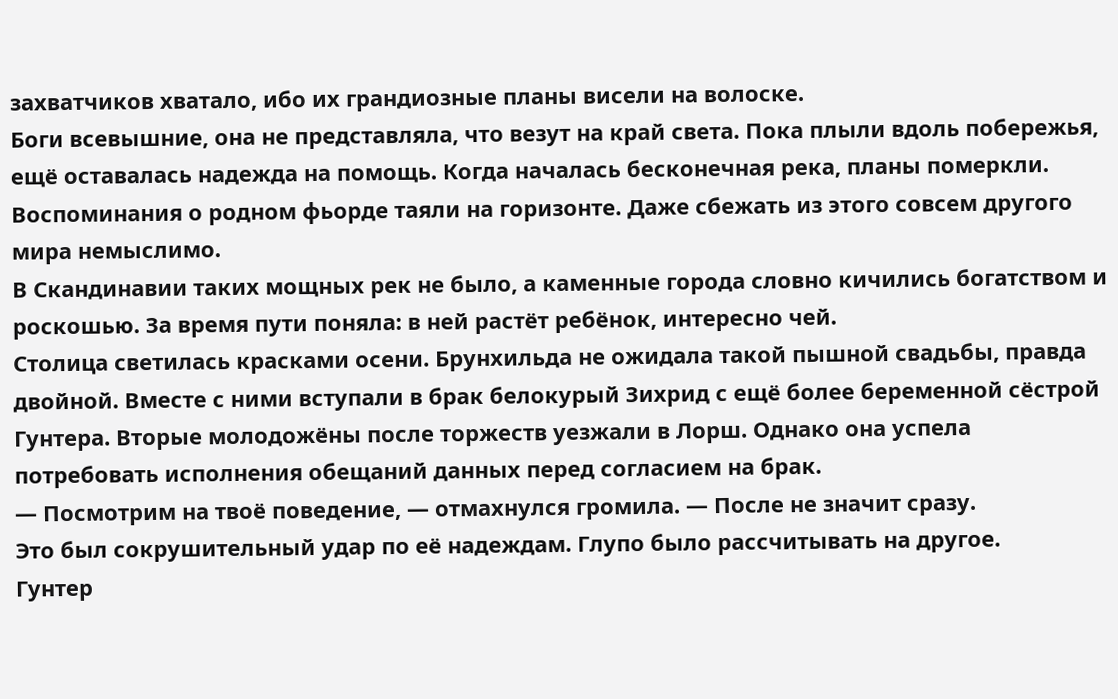захватчиков хватало, ибо их грандиозные планы висели на волоске.
Боги всевышние, она не представляла, что везут на край света. Пока плыли вдоль побережья, ещё оставалась надежда на помощь. Когда началась бесконечная река, планы померкли. Воспоминания о родном фьорде таяли на горизонте. Даже сбежать из этого совсем другого мира немыслимо.
В Скандинавии таких мощных рек не было, а каменные города словно кичились богатством и роскошью. За время пути поняла: в ней растёт ребёнок, интересно чей.
Столица светилась красками осени. Брунхильда не ожидала такой пышной свадьбы, правда двойной. Вместе с ними вступали в брак белокурый Зихрид с ещё более беременной сёстрой Гунтера. Вторые молодожёны после торжеств уезжали в Лорш. Однако она успела потребовать исполнения обещаний данных перед согласием на брак.
— Посмотрим на твоё поведение, — отмахнулся громила. — После не значит сразу.
Это был сокрушительный удар по её надеждам. Глупо было рассчитывать на другое.
Гунтер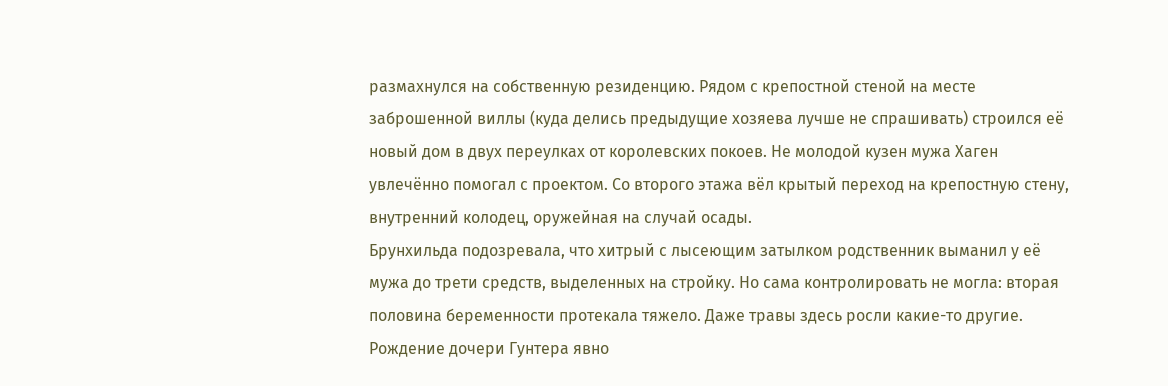размахнулся на собственную резиденцию. Рядом с крепостной стеной на месте заброшенной виллы (куда делись предыдущие хозяева лучше не спрашивать) строился её новый дом в двух переулках от королевских покоев. Не молодой кузен мужа Хаген увлечённо помогал с проектом. Со второго этажа вёл крытый переход на крепостную стену, внутренний колодец, оружейная на случай осады.
Брунхильда подозревала, что хитрый с лысеющим затылком родственник выманил у её мужа до трети средств, выделенных на стройку. Но сама контролировать не могла: вторая половина беременности протекала тяжело. Даже травы здесь росли какие-то другие.
Рождение дочери Гунтера явно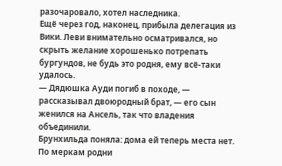разочаровало, хотел наследника.
Ещё через год, наконец, прибыла делегация из Вики. Леви внимательно осматривался, но скрыть желание хорошенько потрепать бургундов, не будь это родня, ему всё-таки удалось.
— Дядюшка Ауди погиб в походе, — рассказывал двоюродный брат, — его сын женился на Ансель, так что владения объединили.
Брунхильда поняла: дома ей теперь места нет. По меркам родни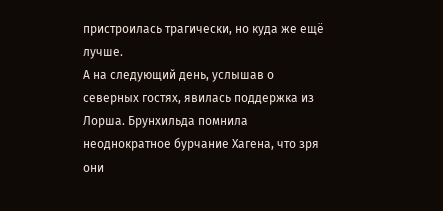пристроилась трагически, но куда же ещё лучше.
А на следующий день, услышав о северных гостях, явилась поддержка из Лорша. Брунхильда помнила неоднократное бурчание Хагена, что зря они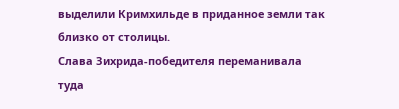выделили Кримхильде в приданное земли так близко от столицы.
Слава Зихрида-победителя переманивала туда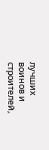лучших воинов и строителей,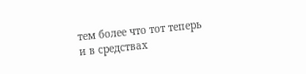тем более что тот теперь и в средствах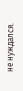не нуждался.